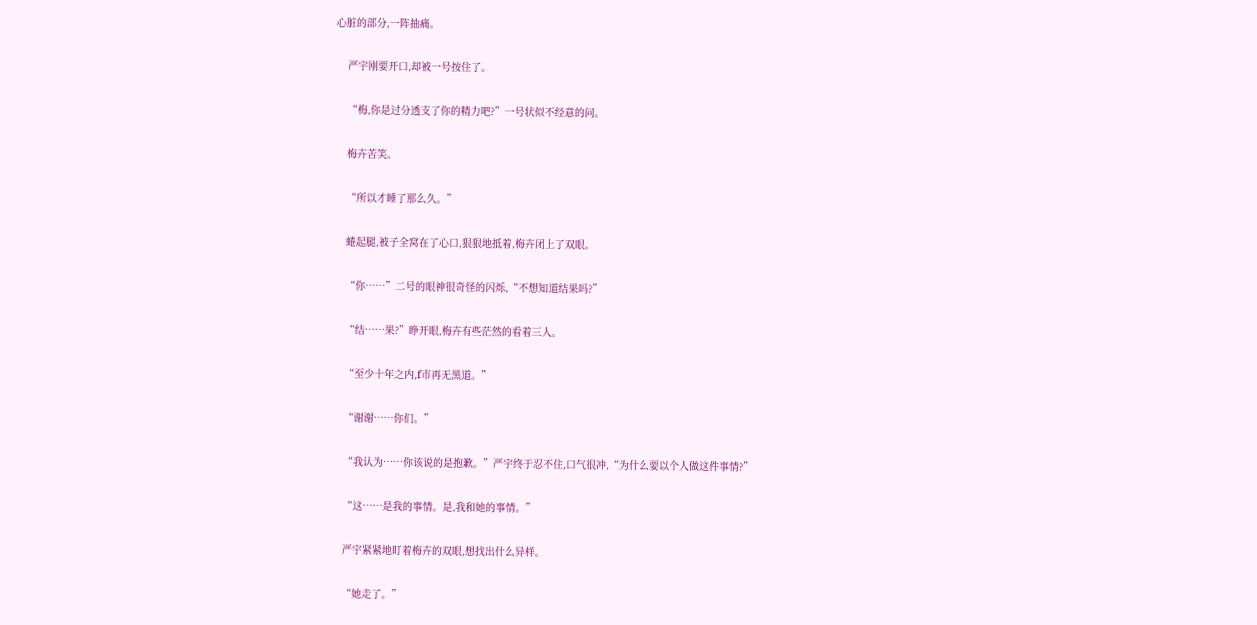心脏的部分,一阵抽痛。

    严宇刚要开口,却被一号按住了。

    “梅,你是过分透支了你的精力吧?”一号状似不经意的问。

    梅卉苦笑。

    “所以才睡了那么久。”

    蜷起腿,被子全窝在了心口,狠狠地抵着,梅卉闭上了双眼。

    “你……”二号的眼神很奇怪的闪烁,“不想知道结果吗?”

    “结……果?”睁开眼,梅卉有些茫然的看着三人。

    “至少十年之内,f市再无黑道。”

    “谢谢……你们。”

    “我认为……你该说的是抱歉。”严宇终于忍不住,口气很冲,“为什么要以个人做这件事情?”

    “这……是我的事情。是,我和她的事情。”

    严宇紧紧地盯着梅卉的双眼,想找出什么异样。

    “她走了。”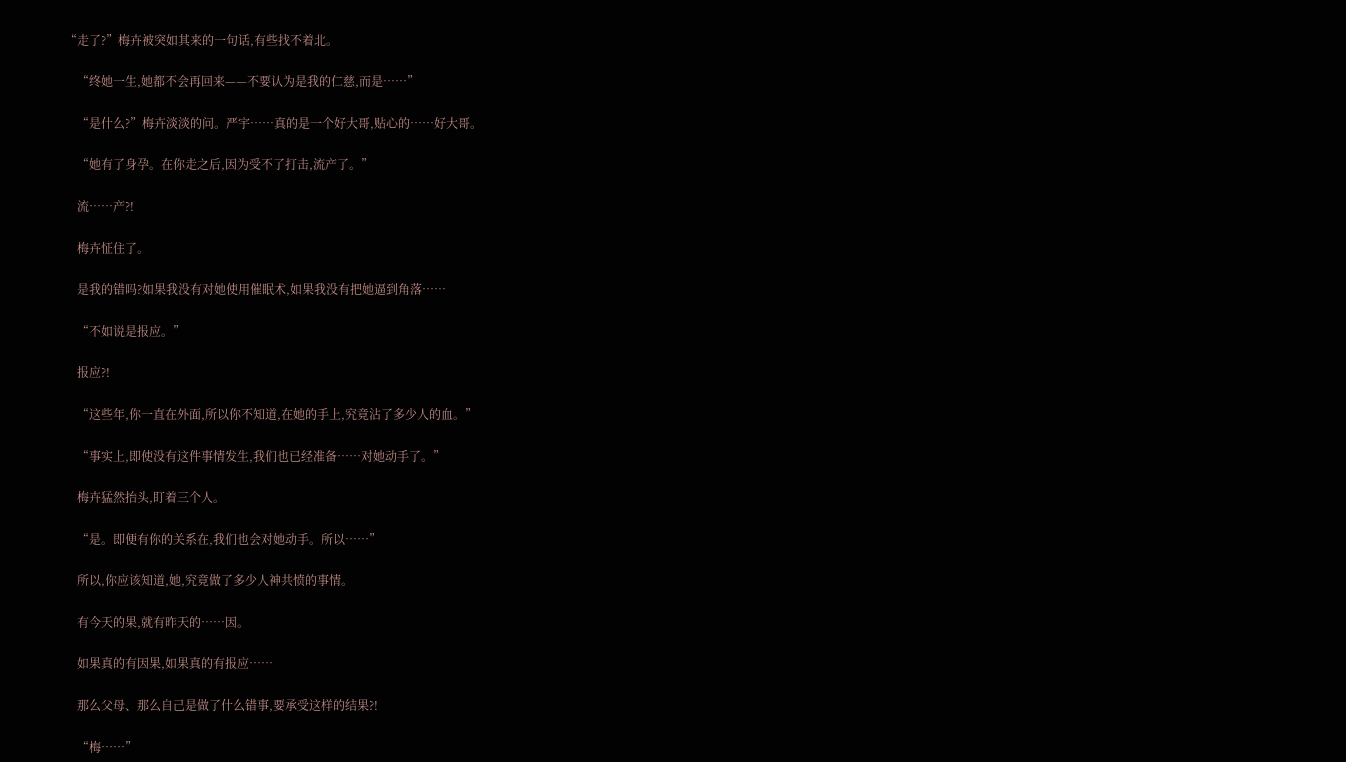“走了?”梅卉被突如其来的一句话,有些找不着北。

    “终她一生,她都不会再回来——不要认为是我的仁慈,而是……”

    “是什么?”梅卉淡淡的问。严宇……真的是一个好大哥,贴心的……好大哥。

    “她有了身孕。在你走之后,因为受不了打击,流产了。”

    流……产?!

    梅卉怔住了。

    是我的错吗?如果我没有对她使用催眠术,如果我没有把她逼到角落……

    “不如说是报应。”

    报应?!

    “这些年,你一直在外面,所以你不知道,在她的手上,究竟沾了多少人的血。”

    “事实上,即使没有这件事情发生,我们也已经准备……对她动手了。”

    梅卉猛然抬头,盯着三个人。

    “是。即便有你的关系在,我们也会对她动手。所以……”

    所以,你应该知道,她,究竟做了多少人神共愤的事情。

    有今天的果,就有昨天的……因。

    如果真的有因果,如果真的有报应……

    那么父母、那么自己是做了什么错事,要承受这样的结果?!

    “梅……”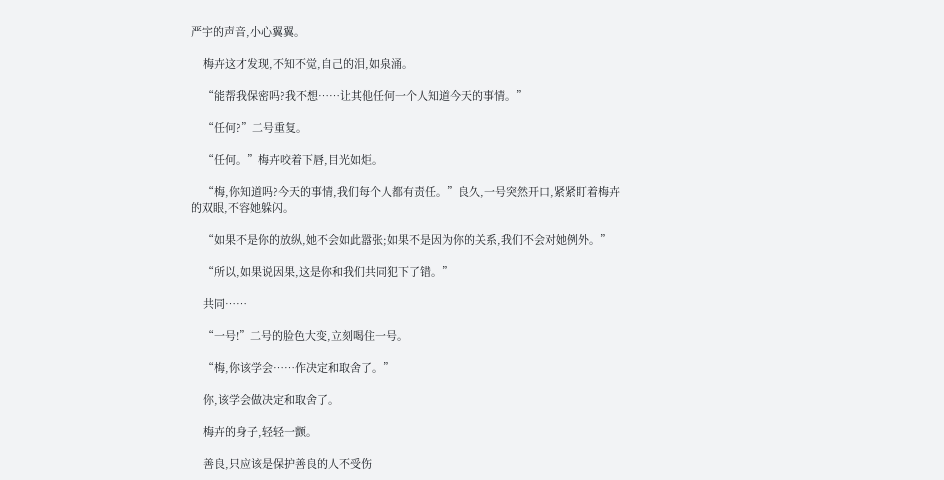严宇的声音,小心翼翼。

    梅卉这才发现,不知不觉,自己的泪,如泉涌。

    “能帮我保密吗?我不想……让其他任何一个人知道今天的事情。”

    “任何?”二号重复。

    “任何。”梅卉咬着下唇,目光如炬。

    “梅,你知道吗?今天的事情,我们每个人都有责任。”良久,一号突然开口,紧紧盯着梅卉的双眼,不容她躲闪。

    “如果不是你的放纵,她不会如此嚣张;如果不是因为你的关系,我们不会对她例外。”

    “所以,如果说因果,这是你和我们共同犯下了错。”

    共同……

    “一号!”二号的脸色大变,立刻喝住一号。

    “梅,你该学会……作决定和取舍了。”

    你,该学会做决定和取舍了。

    梅卉的身子,轻轻一颤。

    善良,只应该是保护善良的人不受伤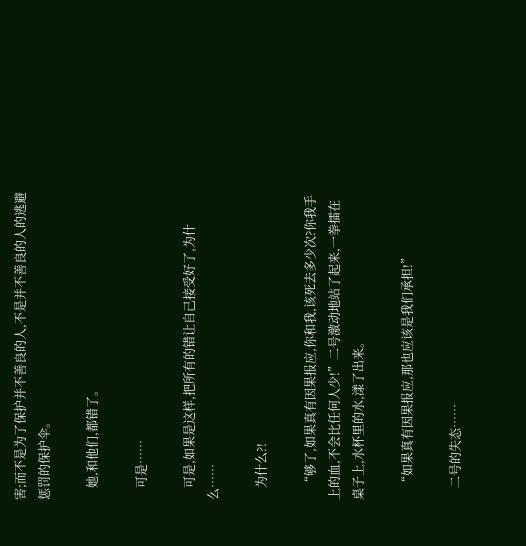害;而不是为了保护并不善良的人,不是并不善良的人的逃避惩罚的保护伞。

    她,和他们,都错了。

    可是……

    可是,如果是这样,把所有的错让自己接受好了,为什么……

    为什么?!

    “够了,如果真有因果报应,你和我,该死去多少次?你我手上的血,不会比任何人少!”二号激动地站了起来,一拳擂在桌子上,水杯里的水,漾了出来。

    “如果真有因果报应,那也应该是我们承担!”

    二号的失态……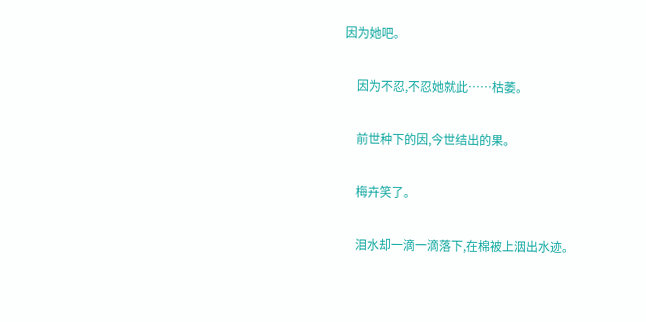因为她吧。

    因为不忍,不忍她就此……枯萎。

    前世种下的因,今世结出的果。

    梅卉笑了。

    泪水却一滴一滴落下,在棉被上洇出水迹。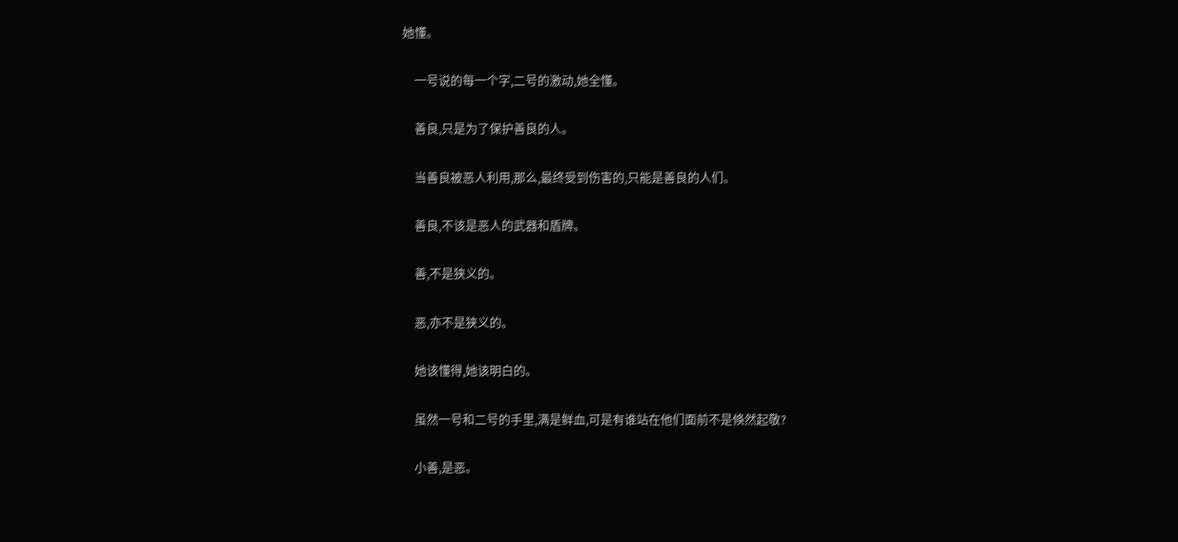她懂。

    一号说的每一个字,二号的激动,她全懂。

    善良,只是为了保护善良的人。

    当善良被恶人利用,那么,最终受到伤害的,只能是善良的人们。

    善良,不该是恶人的武器和盾牌。

    善,不是狭义的。

    恶,亦不是狭义的。

    她该懂得,她该明白的。

    虽然一号和二号的手里,满是鲜血,可是有谁站在他们面前不是倏然起敬?

    小善,是恶。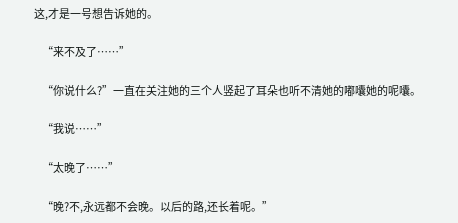这,才是一号想告诉她的。

    “来不及了……”

    “你说什么?”一直在关注她的三个人竖起了耳朵也听不清她的嘟囔她的呢囔。

    “我说……”

    “太晚了……”

    “晚?不,永远都不会晚。以后的路,还长着呢。”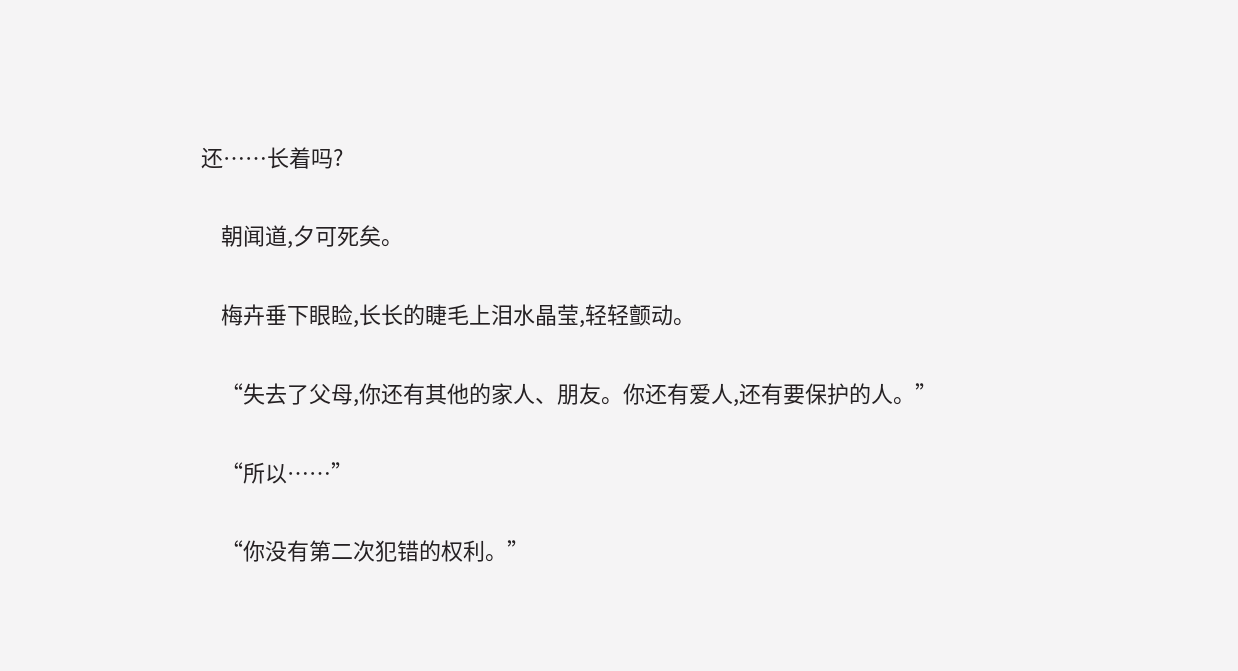还……长着吗?

    朝闻道,夕可死矣。

    梅卉垂下眼睑,长长的睫毛上泪水晶莹,轻轻颤动。

    “失去了父母,你还有其他的家人、朋友。你还有爱人,还有要保护的人。”

    “所以……”

    “你没有第二次犯错的权利。”